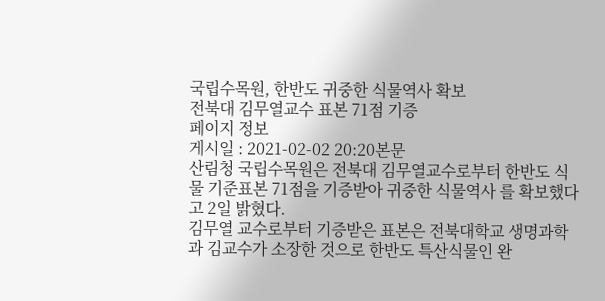국립수목원, 한반도 귀중한 식물역사 확보
전북대 김무열교수 표본 71점 기증
페이지 정보
게시일 : 2021-02-02 20:20본문
산림청 국립수목원은 전북대 김무열교수로부터 한반도 식물 기준표본 71점을 기증받아 귀중한 식물역사 를 확보했다고 2일 밝혔다.
김무열 교수로부터 기증받은 표본은 전북대학교 생명과학과 김교수가 소장한 것으로 한반도 특산식물인 완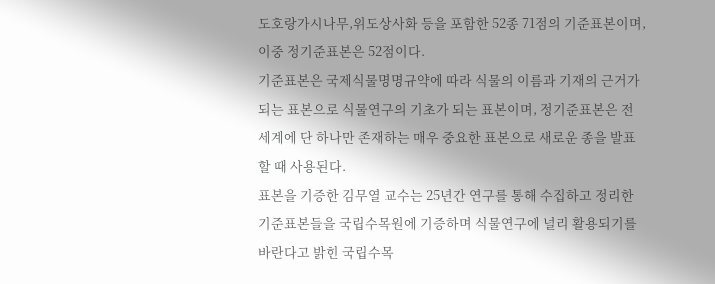도호랑가시나무,위도상사화 등을 포함한 52종 71점의 기준표본이며,이중 정기준표본은 52점이다.
기준표본은 국제식물명명규약에 따라 식물의 이름과 기재의 근거가 되는 표본으로 식물연구의 기초가 되는 표본이며, 정기준표본은 전 세계에 단 하나만 존재하는 매우 중요한 표본으로 새로운 종을 발표할 때 사용된다.
표본을 기증한 김무열 교수는 25년간 연구를 통해 수집하고 정리한 기준표본들을 국립수목원에 기증하며 식물연구에 널리 활용되기를 바란다고 밝힌 국립수목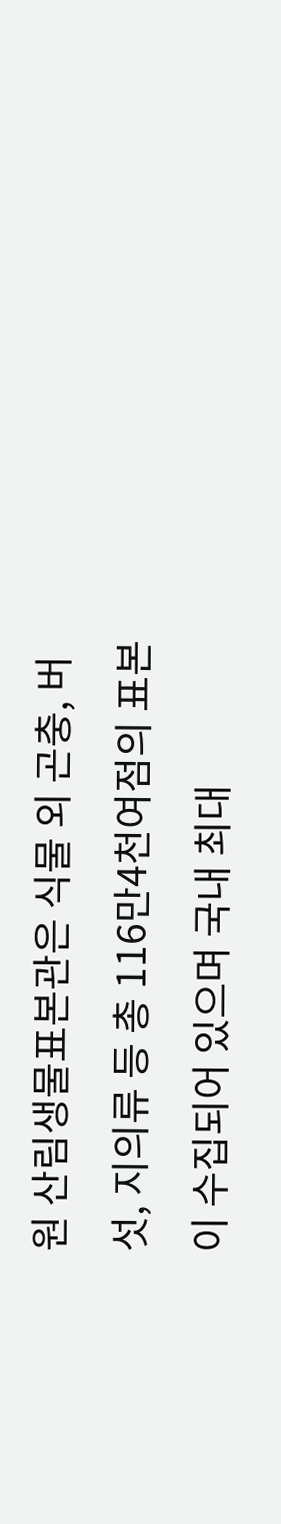원 산림생물표본관은 식물 외 곤충, 버섯, 지의류 등 총 116만4천여점의 표본이 수집되어 있으며 국내 최대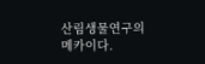산림생물연구의 메카이다.